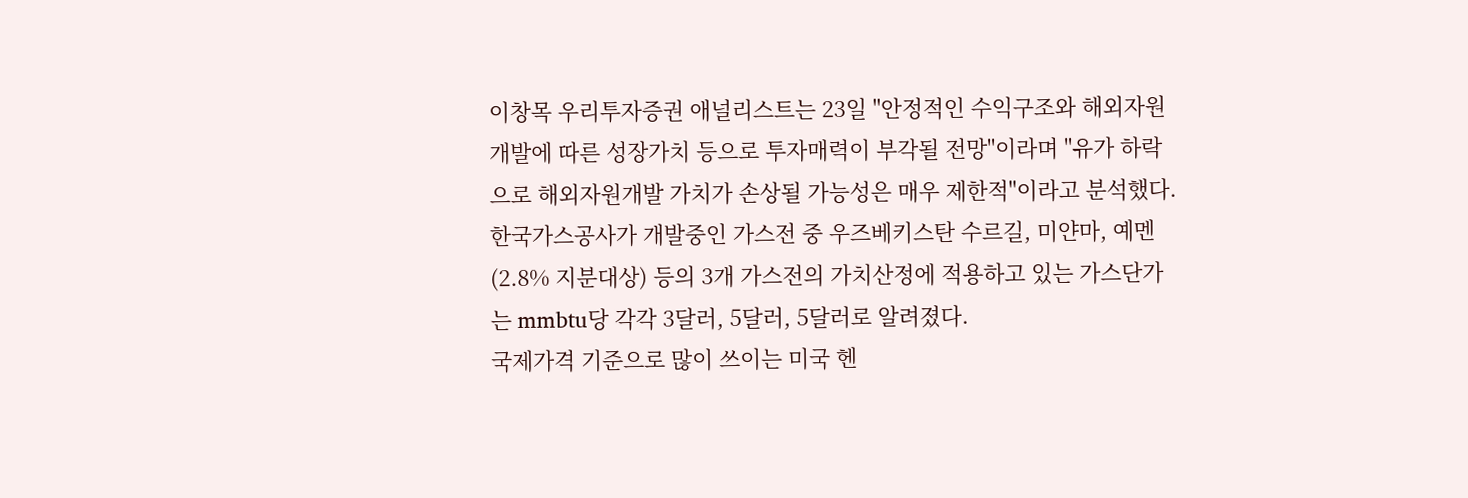이창목 우리투자증권 애널리스트는 23일 "안정적인 수익구조와 해외자원개발에 따른 성장가치 등으로 투자매력이 부각될 전망"이라며 "유가 하락으로 해외자원개발 가치가 손상될 가능성은 매우 제한적"이라고 분석했다.
한국가스공사가 개발중인 가스전 중 우즈베키스탄 수르길, 미얀마, 예멘 (2.8% 지분대상) 등의 3개 가스전의 가치산정에 적용하고 있는 가스단가는 mmbtu당 각각 3달러, 5달러, 5달러로 알려졌다.
국제가격 기준으로 많이 쓰이는 미국 헨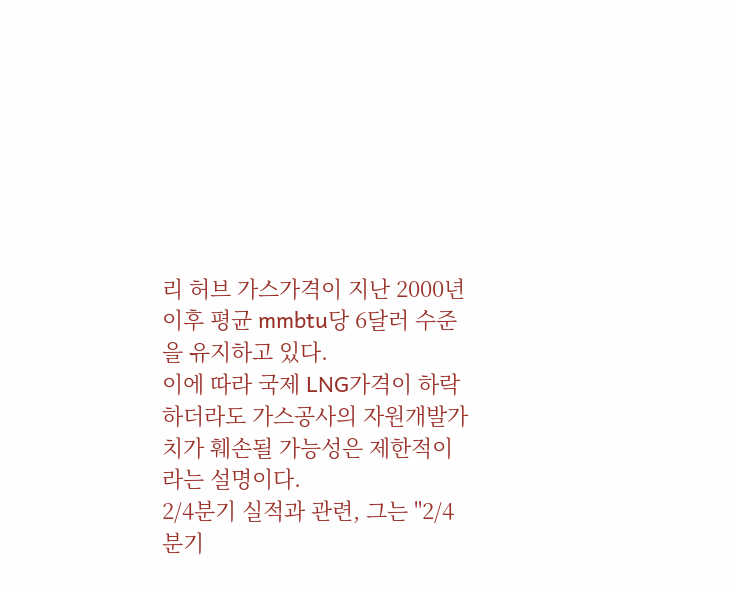리 허브 가스가격이 지난 2000년 이후 평균 mmbtu당 6달러 수준을 유지하고 있다.
이에 따라 국제 LNG가격이 하락하더라도 가스공사의 자원개발가치가 훼손될 가능성은 제한적이라는 설명이다.
2/4분기 실적과 관련, 그는 "2/4분기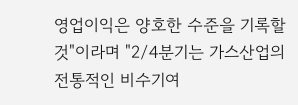영업이익은 양호한 수준을 기록할 것"이라며 "2/4분기는 가스산업의 전통적인 비수기여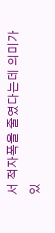서 적자폭을 줄였다는데 의미가 있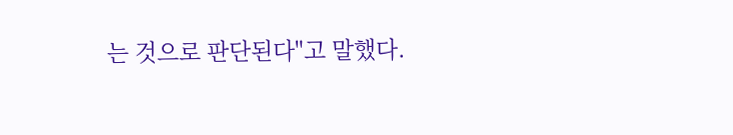는 것으로 판단된다"고 말했다.